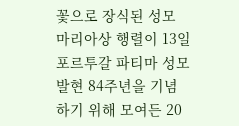꽃으로 장식된 성모 마리아상 행렬이 13일 포르투갈 파티마 성모발현 84주년을 기념하기 위해 모여든 20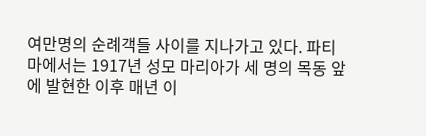여만명의 순례객들 사이를 지나가고 있다. 파티마에서는 1917년 성모 마리아가 세 명의 목동 앞에 발현한 이후 매년 이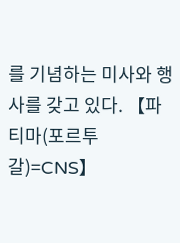를 기념하는 미사와 행사를 갖고 있다. 【파티마(포르투갈)=CNS】